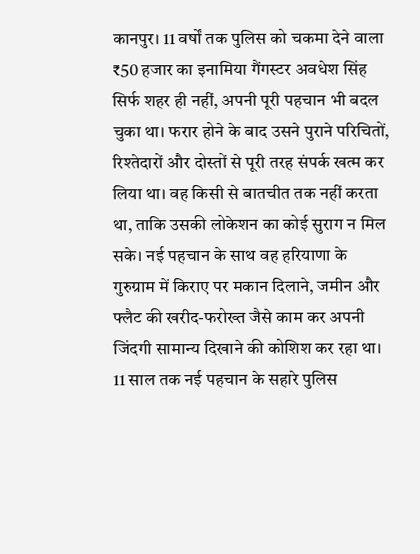कानपुर। 11 वर्षों तक पुलिस को चकमा देने वाला ₹50 हजार का इनामिया गैंगस्टर अवधेश सिंह सिर्फ शहर ही नहीं, अपनी पूरी पहचान भी बदल चुका था। फरार होने के बाद उसने पुराने परिचितों, रिश्तेदारों और दोस्तों से पूरी तरह संपर्क खत्म कर लिया था। वह किसी से बातचीत तक नहीं करता था, ताकि उसकी लोकेशन का कोई सुराग न मिल सके। नई पहचान के साथ वह हरियाणा के गुरुग्राम में किराए पर मकान दिलाने, जमीन और फ्लैट की खरीद-फरोख्त जैसे काम कर अपनी जिंदगी सामान्य दिखाने की कोशिश कर रहा था।
11 साल तक नई पहचान के सहारे पुलिस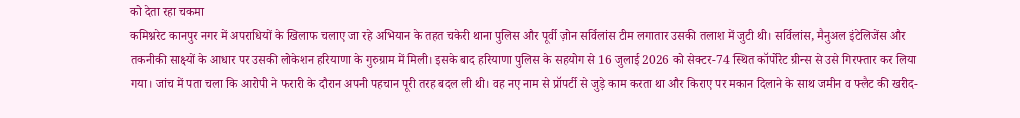को देता रहा चकमा
कमिश्नरेट कानपुर नगर में अपराधियों के खिलाफ चलाए जा रहे अभियान के तहत चकेरी थाना पुलिस और पूर्वी ज़ोन सर्विलांस टीम लगातार उसकी तलाश में जुटी थी। सर्विलांस, मैनुअल इंटेलिजेंस और तकनीकी साक्ष्यों के आधार पर उसकी लोकेशन हरियाणा के गुरुग्राम में मिली। इसके बाद हरियाणा पुलिस के सहयोग से 16 जुलाई 2026 को सेक्टर-74 स्थित कॉर्पोरेट ग्रीन्स से उसे गिरफ्तार कर लिया गया। जांच में पता चला कि आरोपी ने फरारी के दौरान अपनी पहचान पूरी तरह बदल ली थी। वह नए नाम से प्रॉपर्टी से जुड़े काम करता था और किराए पर मकान दिलाने के साथ जमीन व फ्लैट की खरीद-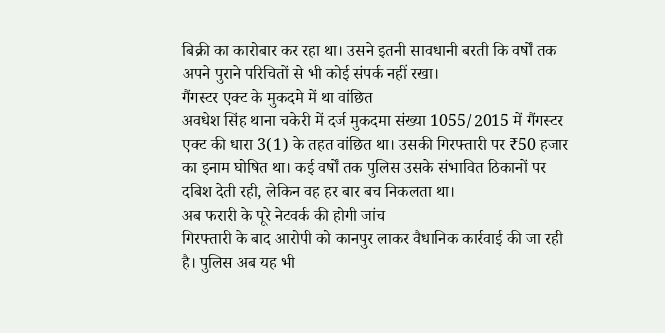बिक्री का कारोबार कर रहा था। उसने इतनी सावधानी बरती कि वर्षों तक अपने पुराने परिचितों से भी कोई संपर्क नहीं रखा।
गैंगस्टर एक्ट के मुकदमे में था वांछित
अवधेश सिंह थाना चकेरी में दर्ज मुकदमा संख्या 1055/2015 में गैंगस्टर एक्ट की धारा 3(1) के तहत वांछित था। उसकी गिरफ्तारी पर ₹50 हजार का इनाम घोषित था। कई वर्षों तक पुलिस उसके संभावित ठिकानों पर दबिश देती रही, लेकिन वह हर बार बच निकलता था।
अब फरारी के पूरे नेटवर्क की होगी जांच
गिरफ्तारी के बाद आरोपी को कानपुर लाकर वैधानिक कार्रवाई की जा रही है। पुलिस अब यह भी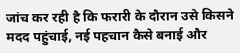जांच कर रही है कि फरारी के दौरान उसे किसने मदद पहुंचाई, नई पहचान कैसे बनाई और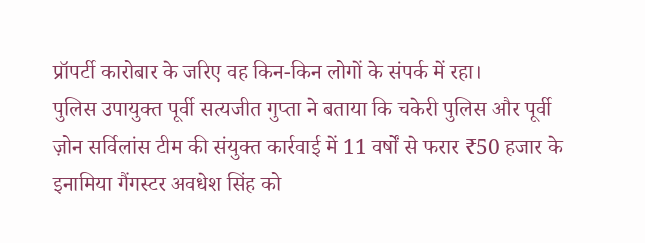प्रॉपर्टी कारोबार के जरिए वह किन-किन लोगों के संपर्क में रहा।
पुलिस उपायुक्त पूर्वी सत्यजीत गुप्ता ने बताया कि चकेरी पुलिस और पूर्वी ज़ोन सर्विलांस टीम की संयुक्त कार्रवाई में 11 वर्षों से फरार ₹50 हजार के इनामिया गैंगस्टर अवधेश सिंह को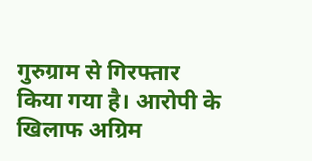गुरुग्राम से गिरफ्तार किया गया है। आरोपी के खिलाफ अग्रिम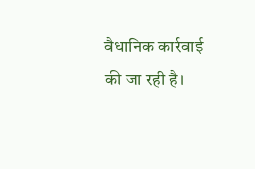वैधानिक कार्रवाई की जा रही है।